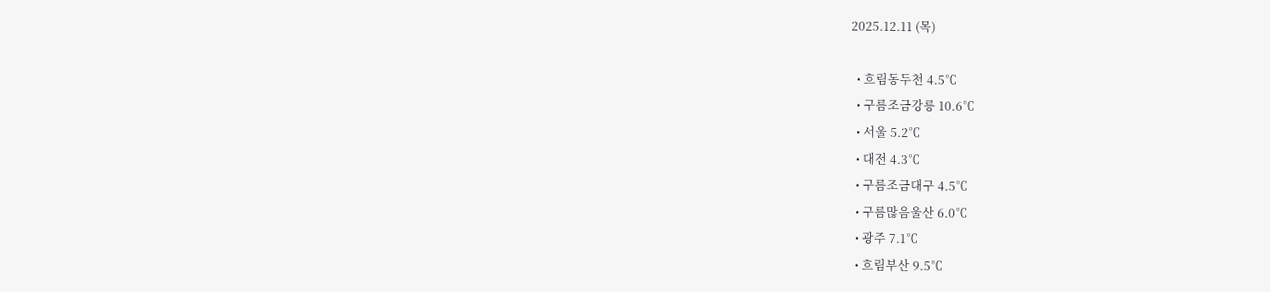2025.12.11 (목)

  • 흐림동두천 4.5℃
  • 구름조금강릉 10.6℃
  • 서울 5.2℃
  • 대전 4.3℃
  • 구름조금대구 4.5℃
  • 구름많음울산 6.0℃
  • 광주 7.1℃
  • 흐림부산 9.5℃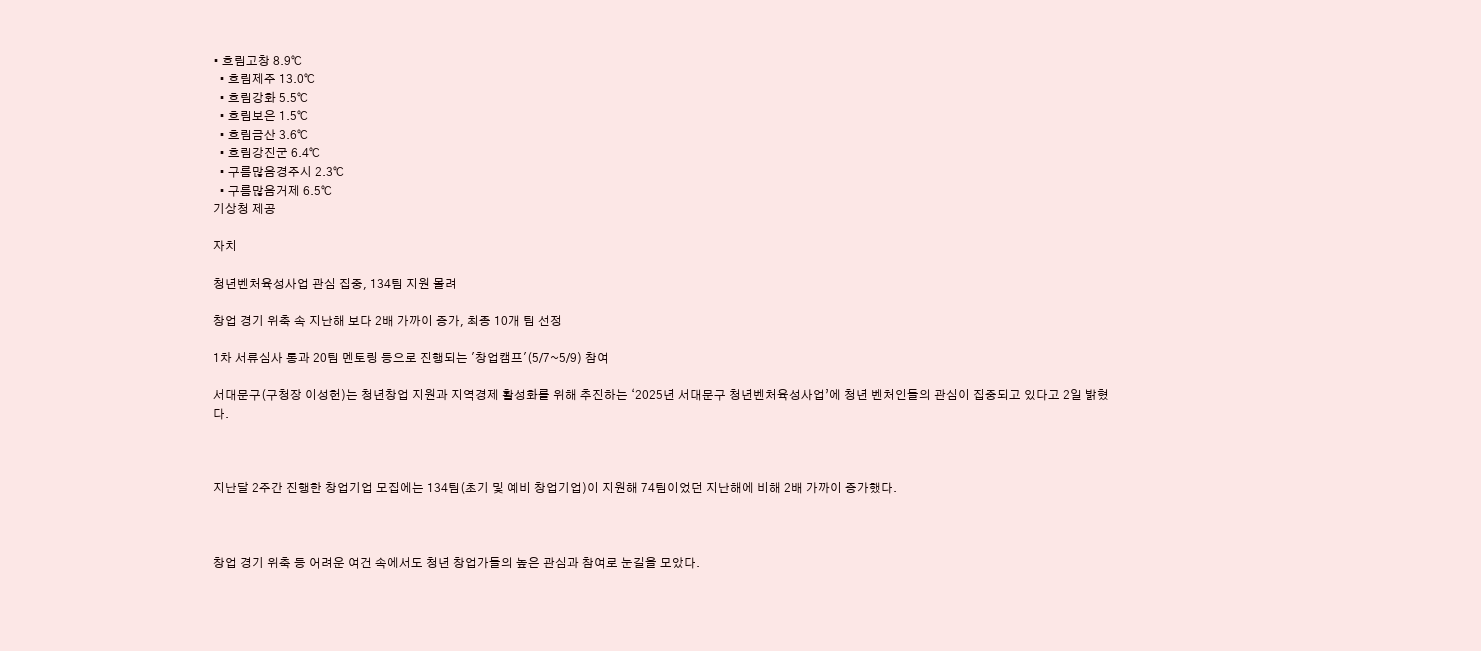• 흐림고창 8.9℃
  • 흐림제주 13.0℃
  • 흐림강화 5.5℃
  • 흐림보은 1.5℃
  • 흐림금산 3.6℃
  • 흐림강진군 6.4℃
  • 구름많음경주시 2.3℃
  • 구름많음거제 6.5℃
기상청 제공

자치

청년벤처육성사업 관심 집중, 134팀 지원 몰려

창업 경기 위축 속 지난해 보다 2배 가까이 증가, 최종 10개 팀 선정

1차 서류심사 통과 20팀 멘토링 등으로 진행되는 '창업캠프'(5/7~5/9) 참여

서대문구(구청장 이성헌)는 청년창업 지원과 지역경제 활성화를 위해 추진하는 ‘2025년 서대문구 청년벤처육성사업’에 청년 벤처인들의 관심이 집중되고 있다고 2일 밝혔다.



지난달 2주간 진행한 창업기업 모집에는 134팀(초기 및 예비 창업기업)이 지원해 74팀이었던 지난해에 비해 2배 가까이 증가했다.



창업 경기 위축 등 어려운 여건 속에서도 청년 창업가들의 높은 관심과 참여로 눈길을 모았다.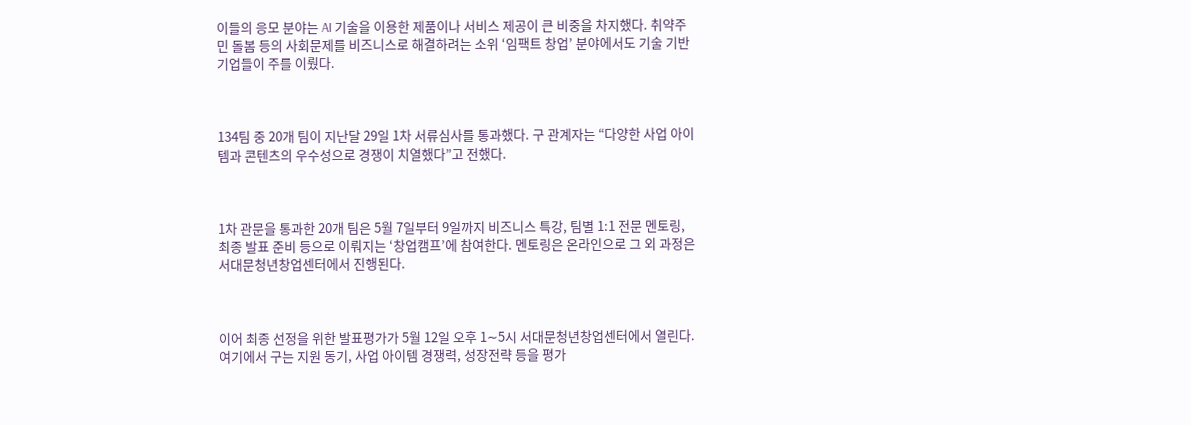이들의 응모 분야는 AI 기술을 이용한 제품이나 서비스 제공이 큰 비중을 차지했다. 취약주민 돌봄 등의 사회문제를 비즈니스로 해결하려는 소위 ‘임팩트 창업’ 분야에서도 기술 기반 기업들이 주를 이뤘다.



134팀 중 20개 팀이 지난달 29일 1차 서류심사를 통과했다. 구 관계자는 “다양한 사업 아이템과 콘텐츠의 우수성으로 경쟁이 치열했다”고 전했다.



1차 관문을 통과한 20개 팀은 5월 7일부터 9일까지 비즈니스 특강, 팀별 1:1 전문 멘토링, 최종 발표 준비 등으로 이뤄지는 ‘창업캠프’에 참여한다. 멘토링은 온라인으로 그 외 과정은 서대문청년창업센터에서 진행된다.



이어 최종 선정을 위한 발표평가가 5월 12일 오후 1∼5시 서대문청년창업센터에서 열린다. 여기에서 구는 지원 동기, 사업 아이템 경쟁력, 성장전략 등을 평가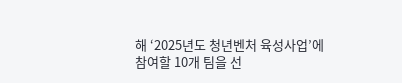해 ‘2025년도 청년벤처 육성사업’에 참여할 10개 팀을 선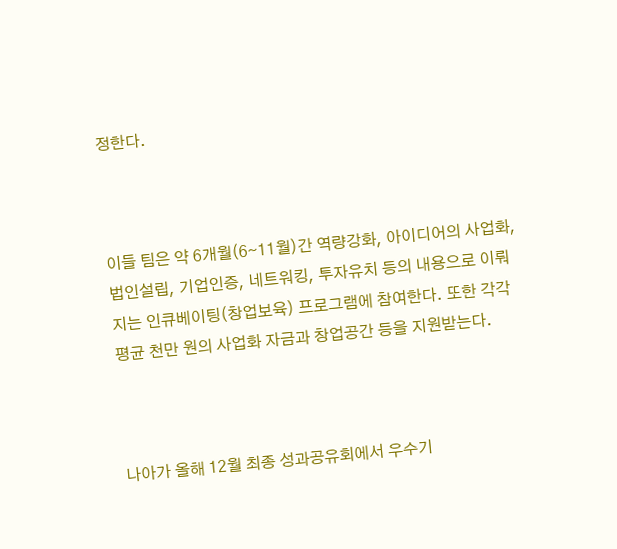정한다.



이들 팀은 약 6개월(6∼11월)간 역량강화, 아이디어의 사업화, 법인설립, 기업인증, 네트워킹, 투자유치 등의 내용으로 이뤄지는 인큐베이팅(창업보육) 프로그램에 참여한다. 또한 각각 평균 천만 원의 사업화 자금과 창업공간 등을 지원받는다.



나아가 올해 12월 최종 성과공유회에서 우수기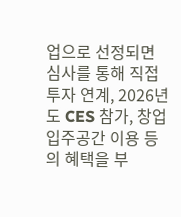업으로 선정되면 심사를 통해 직접 투자 연계, 2026년도 CES 참가, 창업입주공간 이용 등의 혜택을 부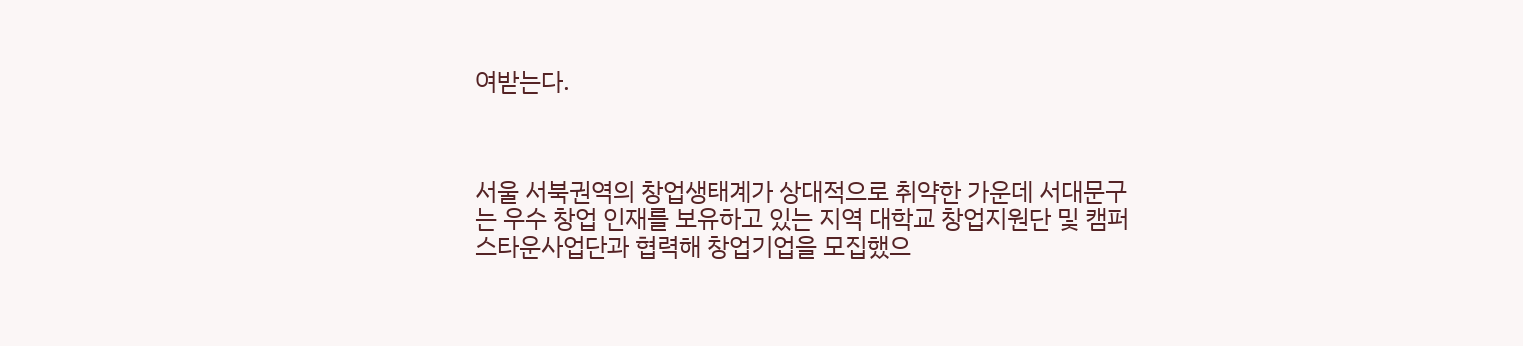여받는다.



서울 서북권역의 창업생태계가 상대적으로 취약한 가운데 서대문구는 우수 창업 인재를 보유하고 있는 지역 대학교 창업지원단 및 캠퍼스타운사업단과 협력해 창업기업을 모집했으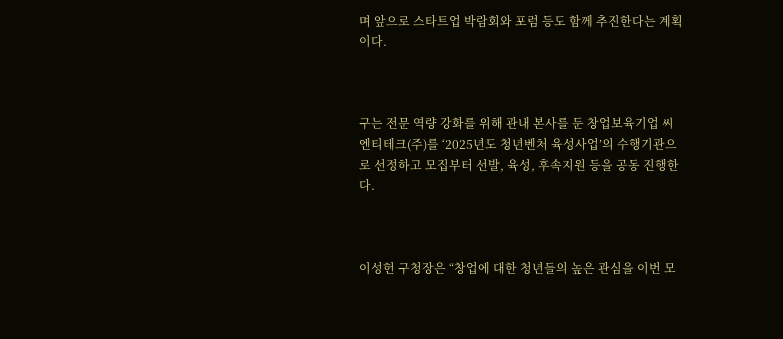며 앞으로 스타트업 박람회와 포럼 등도 함께 추진한다는 계획이다.



구는 전문 역량 강화를 위해 관내 본사를 둔 창업보육기업 씨엔티테크(주)를 ‘2025년도 청년벤처 육성사업’의 수행기관으로 선정하고 모집부터 선발, 육성, 후속지원 등을 공동 진행한다.



이성헌 구청장은 “창업에 대한 청년들의 높은 관심을 이번 모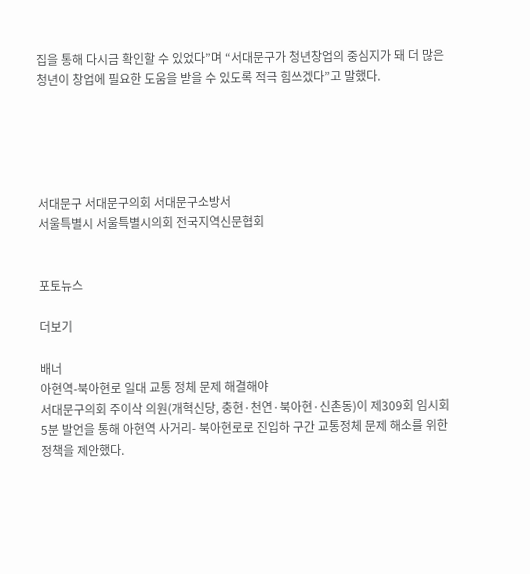집을 통해 다시금 확인할 수 있었다”며 “서대문구가 청년창업의 중심지가 돼 더 많은 청년이 창업에 필요한 도움을 받을 수 있도록 적극 힘쓰겠다”고 말했다.





서대문구 서대문구의회 서대문구소방서
서울특별시 서울특별시의회 전국지역신문협회


포토뉴스

더보기

배너
아현역-북아현로 일대 교통 정체 문제 해결해야
서대문구의회 주이삭 의원(개혁신당, 충현·천연·북아현·신촌동)이 제309회 임시회 5분 발언을 통해 아현역 사거리- 북아현로로 진입하 구간 교통정체 문제 해소를 위한 정책을 제안했다.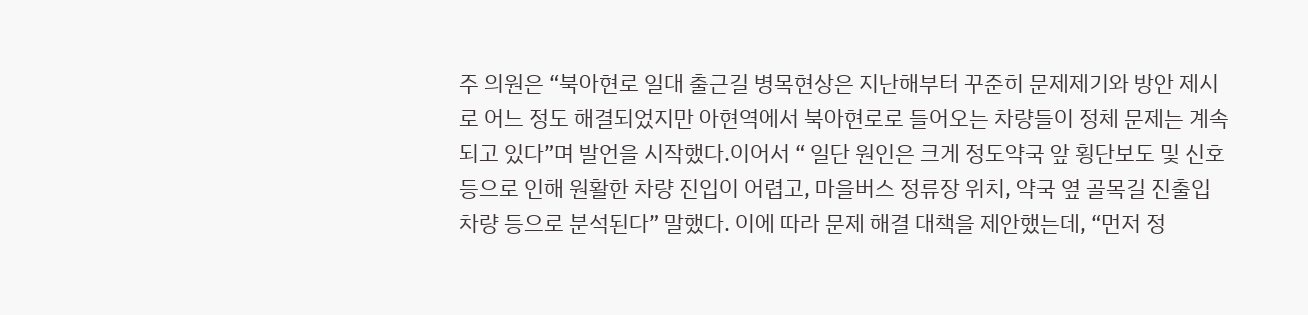주 의원은 “북아현로 일대 출근길 병목현상은 지난해부터 꾸준히 문제제기와 방안 제시로 어느 정도 해결되었지만 아현역에서 북아현로로 들어오는 차량들이 정체 문제는 계속되고 있다”며 발언을 시작했다.이어서 “ 일단 원인은 크게 정도약국 앞 횡단보도 및 신호등으로 인해 원활한 차량 진입이 어렵고, 마을버스 정류장 위치, 약국 옆 골목길 진출입 차량 등으로 분석된다” 말했다. 이에 따라 문제 해결 대책을 제안했는데, “먼저 정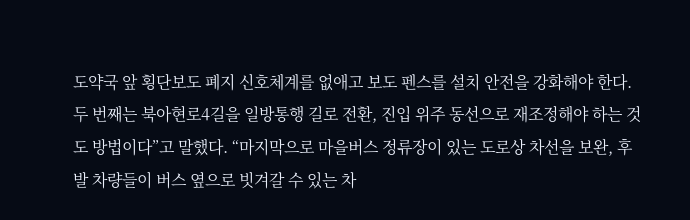도약국 앞 횡단보도 폐지 신호체계를 없애고 보도 펜스를 설치 안전을 강화해야 한다. 두 번째는 북아현로4길을 일방통행 길로 전환, 진입 위주 동선으로 재조정해야 하는 것도 방법이다”고 말했다. “마지막으로 마을버스 정류장이 있는 도로상 차선을 보완, 후발 차량들이 버스 옆으로 빗겨갈 수 있는 차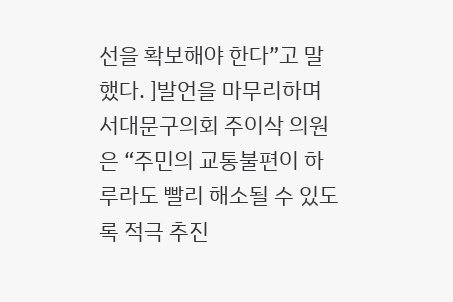선을 확보해야 한다”고 말했다. ]발언을 마무리하며 서대문구의회 주이삭 의원은 “주민의 교통불편이 하루라도 빨리 해소될 수 있도록 적극 추진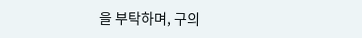을 부탁하며, 구의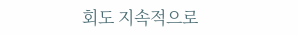회도 지속적으로